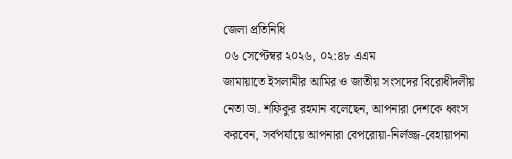জেলা প্রতিনিধি
০৬ সেপ্টেম্বর ২০২৬, ০২:৪৮ এএম
জামায়াতে ইসলামীর আমির ও জাতীয় সংসদের বিরোধীদলীয় নেতা ডা. শফিকুর রহমান বলেছেন, আপনারা দেশকে ধ্বংস করবেন, সর্বপর্যায়ে আপনারা বেপরোয়া-নির্লজ্জ-বেহায়াপনা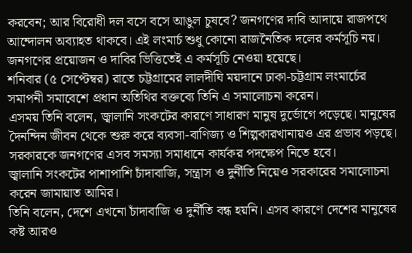করবেন; আর বিরোধী দল বসে বসে আঙুল চুষবে? জনগণের দাবি আদায়ে রাজপথে আন্দোলন অব্যাহত থাকবে। এই লংমার্চ শুধু কোনো রাজনৈতিক দলের কর্মসূচি নয়। জনগণের প্রয়োজন ও দাবির ভিত্তিতেই এ কর্মসূচি নেওয়া হয়েছে।
শনিবার (৫ সেপ্টেম্বর) রাতে চট্টগ্রামের লালদীঘি ময়দানে ঢাকা-চট্টগ্রাম লংমার্চের সমাপনী সমাবেশে প্রধান অতিথির বক্তব্যে তিনি এ সমালোচনা করেন।
এসময় তিনি বলেন, জ্বালানি সংকটের কারণে সাধারণ মানুষ দুর্ভোগে পড়েছে। মানুষের দৈনন্দিন জীবন থেকে শুরু করে ব্যবসা-বাণিজ্য ও শিল্পকারখানায়ও এর প্রভাব পড়ছে। সরকারকে জনগণের এসব সমস্যা সমাধানে কার্যকর পদক্ষেপ নিতে হবে।
জ্বালানি সংকটের পাশাপাশি চাঁদাবাজি, সন্ত্রাস ও দুর্নীতি নিয়েও সরকারের সমালোচনা করেন জামায়াত আমির।
তিনি বলেন, দেশে এখনো চাঁদাবাজি ও দুর্নীতি বন্ধ হয়নি। এসব কারণে দেশের মানুষের কষ্ট আরও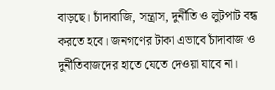বাড়ছে। চাঁদাবাজি, সন্ত্রাস, দুর্নীতি ও লুটপাট বন্ধ করতে হবে। জনগণের টাকা এভাবে চাঁদাবাজ ও দুর্নীতিবাজদের হাতে যেতে দেওয়া যাবে না।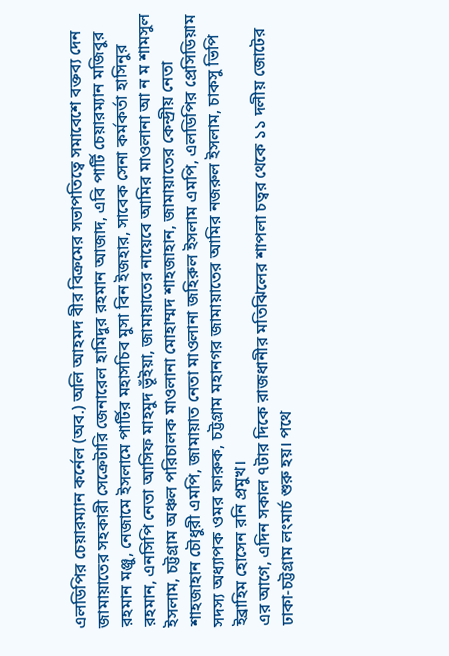এলডিপির চেয়ারম্যান কর্নেল (অব.) অলি আহমদ বীর বিক্রমের সভাপতিত্বে সমাবেশে বক্তব্য দেন জামায়াতের সহকারী সেক্রেটারি জেনারেল হামিদুর রহমান আজাদ, এবি পার্টি চেয়ারম্যান মজিবুর রহমান মঞ্জু, নেজামে ইসলামে পার্টির মহাসচিব মুসা বিন ইজহার, সাবেক সেনা কর্মকর্তা হাসিনুর রহমান, এনসিপি নেতা আসিফ মাহমুদ ভূঁইয়া, জামায়াতের নায়েবে আমির মাওলানা আ ন ম শামসুল ইসলাম, চট্টগ্রাম অঞ্চল পরিচালক মাওলানা মোহাম্মদ শাহজাহান, জামায়াতের কেন্দ্রীয় নেতা শাহজাহান চৌধুরী এমপি, জামায়াত নেতা মাওলানা জহিরুল ইসলাম এমপি, এলডিপির প্রেসিডিয়াম সদস্য অধ্যাপক ওমর ফারুক, চট্টগ্রাম মহানগর জামায়াতের আমির নজরুল ইসলাম, চাকসু ভিপি ইব্রাহিম হোসেন রনি প্রমুখ।
এর আগে, এদিন সকাল ৭টার দিকে রাজধানীর মতিঝিলের শাপলা চত্বর থেকে ১১ দলীয় জোটের ঢাকা-চট্টগ্রাম লংমার্চ শুরু হয়। পথে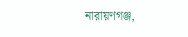নারায়ণগঞ্জ,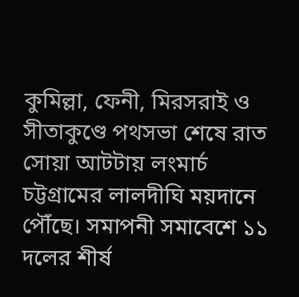কুমিল্লা, ফেনী, মিরসরাই ও সীতাকুণ্ডে পথসভা শেষে রাত সোয়া আটটায় লংমার্চ চট্টগ্রামের লালদীঘি ময়দানে পৌঁছে। সমাপনী সমাবেশে ১১ দলের শীর্ষ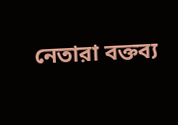নেতারা বক্তব্য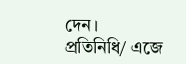দেন।
প্রতিনিধি/ এজে